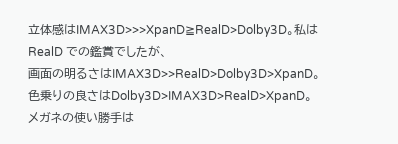立体感はIMAX3D>>>XpanD≧RealD>Dolby3D。私はRealD での鑑賞でしたが、
画面の明るさはIMAX3D>>RealD>Dolby3D>XpanD。
色乗りの良さはDolby3D>IMAX3D>RealD>XpanD。
メガネの使い勝手は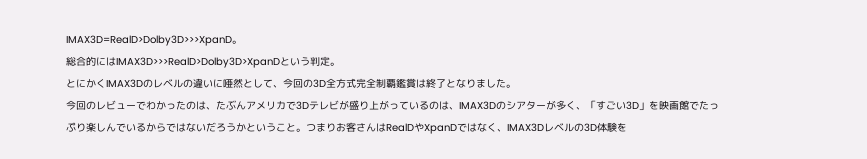IMAX3D=RealD>Dolby3D>>>XpanD。
総合的にはIMAX3D>>>RealD>Dolby3D>XpanDという判定。
とにかくIMAX3Dのレベルの違いに唖然として、今回の3D全方式完全制覇鑑賞は終了となりました。
今回のレビューでわかったのは、たぶんアメリカで3Dテレビが盛り上がっているのは、IMAX3Dのシアターが多く、「すごい3D」を映画館でたっぷり楽しんでいるからではないだろうかということ。つまりお客さんはRealDやXpanDではなく、IMAX3Dレベルの3D体験を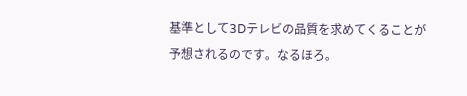基準として3Dテレビの品質を求めてくることが予想されるのです。なるほろ。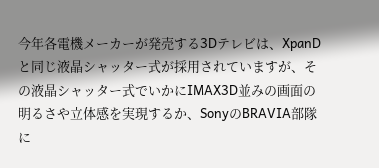今年各電機メーカーが発売する3Dテレビは、XpanDと同じ液晶シャッター式が採用されていますが、その液晶シャッター式でいかにIMAX3D並みの画面の明るさや立体感を実現するか、SonyのBRAVIA部隊に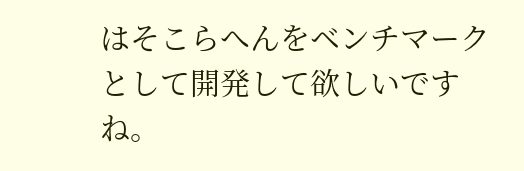はそこらへんをベンチマークとして開発して欲しいですね。